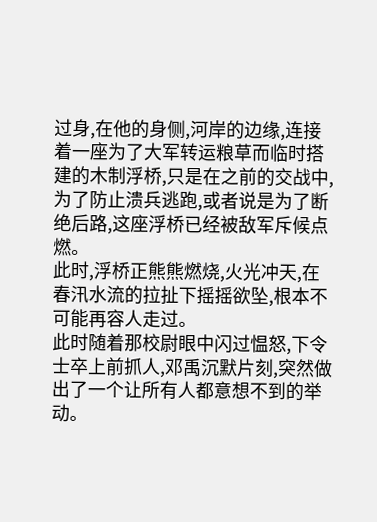过身,在他的身侧,河岸的边缘,连接着一座为了大军转运粮草而临时搭建的木制浮桥,只是在之前的交战中,为了防止溃兵逃跑,或者说是为了断绝后路,这座浮桥已经被敌军斥候点燃。
此时,浮桥正熊熊燃烧,火光冲天,在春汛水流的拉扯下摇摇欲坠,根本不可能再容人走过。
此时随着那校尉眼中闪过愠怒,下令士卒上前抓人,邓禹沉默片刻,突然做出了一个让所有人都意想不到的举动。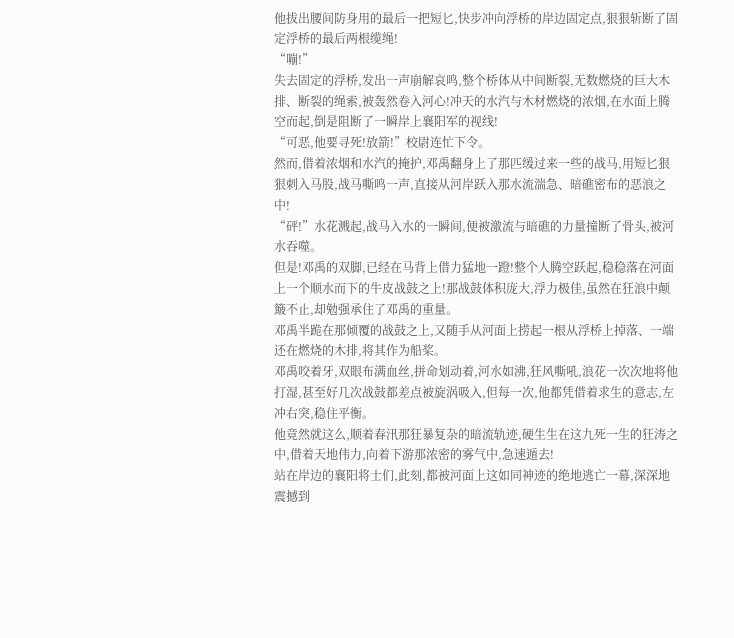他拔出腰间防身用的最后一把短匕,快步冲向浮桥的岸边固定点,狠狠斩断了固定浮桥的最后两根缆绳!
“嘣!”
失去固定的浮桥,发出一声崩解哀鸣,整个桥体从中间断裂,无数燃烧的巨大木排、断裂的绳索,被轰然卷入河心!冲天的水汽与木材燃烧的浓烟,在水面上腾空而起,倒是阻断了一瞬岸上襄阳军的视线!
“可恶,他要寻死!放箭!”校尉连忙下令。
然而,借着浓烟和水汽的掩护,邓禹翻身上了那匹缓过来一些的战马,用短匕狠狠刺入马股,战马嘶鸣一声,直接从河岸跃入那水流湍急、暗礁密布的恶浪之中!
“砰!”水花溅起,战马入水的一瞬间,便被激流与暗礁的力量撞断了骨头,被河水吞噬。
但是!邓禹的双脚,已经在马背上借力猛地一蹬!整个人腾空跃起,稳稳落在河面上一个顺水而下的牛皮战鼓之上!那战鼓体积庞大,浮力极佳,虽然在狂浪中颠簸不止,却勉强承住了邓禹的重量。
邓禹半跪在那倾覆的战鼓之上,又随手从河面上捞起一根从浮桥上掉落、一端还在燃烧的木排,将其作为船桨。
邓禹咬着牙,双眼布满血丝,拼命划动着,河水如沸,狂风嘶吼,浪花一次次地将他打湿,甚至好几次战鼓都差点被旋涡吸入,但每一次,他都凭借着求生的意志,左冲右突,稳住平衡。
他竟然就这么,顺着春汛那狂暴复杂的暗流轨迹,硬生生在这九死一生的狂涛之中,借着天地伟力,向着下游那浓密的雾气中,急速遁去!
站在岸边的襄阳将士们,此刻,都被河面上这如同神迹的绝地逃亡一幕,深深地震撼到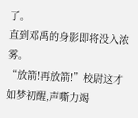了。
直到邓禹的身影即将没入浓雾。
“放箭!再放箭!”校尉这才如梦初醒,声嘶力竭